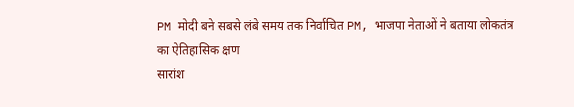PM मोदी बने सबसे लंबे समय तक निर्वाचित PM, भाजपा नेताओं ने बताया लोकतंत्र का ऐतिहासिक क्षण
सारांश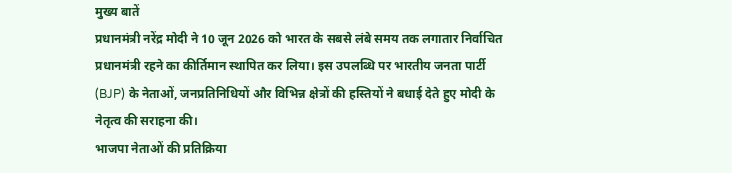मुख्य बातें
प्रधानमंत्री नरेंद्र मोदी ने 10 जून 2026 को भारत के सबसे लंबे समय तक लगातार निर्वाचित प्रधानमंत्री रहने का कीर्तिमान स्थापित कर लिया। इस उपलब्धि पर भारतीय जनता पार्टी (BJP) के नेताओं, जनप्रतिनिधियों और विभिन्न क्षेत्रों की हस्तियों ने बधाई देते हुए मोदी के नेतृत्व की सराहना की।
भाजपा नेताओं की प्रतिक्रिया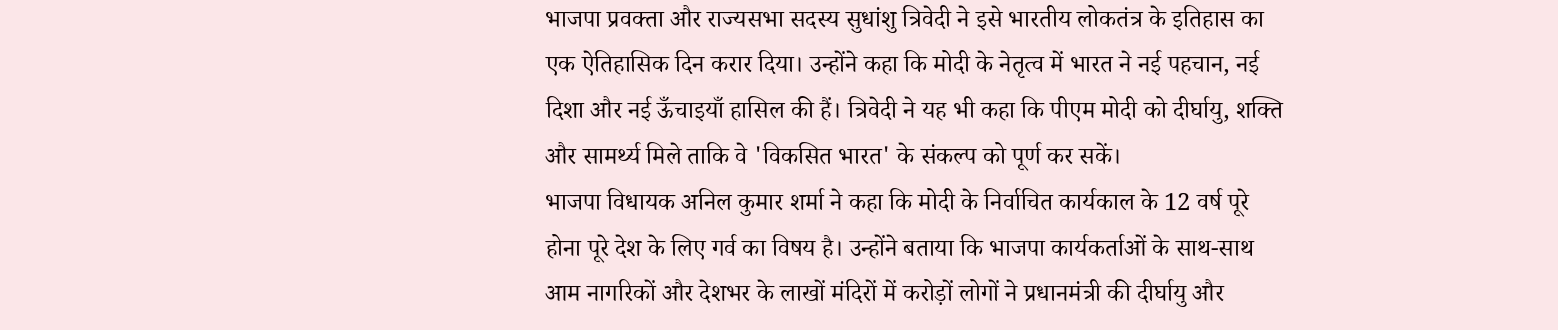भाजपा प्रवक्ता और राज्यसभा सदस्य सुधांशु त्रिवेदी ने इसे भारतीय लोकतंत्र के इतिहास का एक ऐतिहासिक दिन करार दिया। उन्होंने कहा कि मोदी के नेतृत्व में भारत ने नई पहचान, नई दिशा और नई ऊँचाइयाँ हासिल की हैं। त्रिवेदी ने यह भी कहा कि पीएम मोदी को दीर्घायु, शक्ति और सामर्थ्य मिले ताकि वे 'विकसित भारत' के संकल्प को पूर्ण कर सकें।
भाजपा विधायक अनिल कुमार शर्मा ने कहा कि मोदी के निर्वाचित कार्यकाल के 12 वर्ष पूरे होना पूरे देश के लिए गर्व का विषय है। उन्होंने बताया कि भाजपा कार्यकर्ताओं के साथ-साथ आम नागरिकों और देशभर के लाखों मंदिरों में करोड़ों लोगों ने प्रधानमंत्री की दीर्घायु और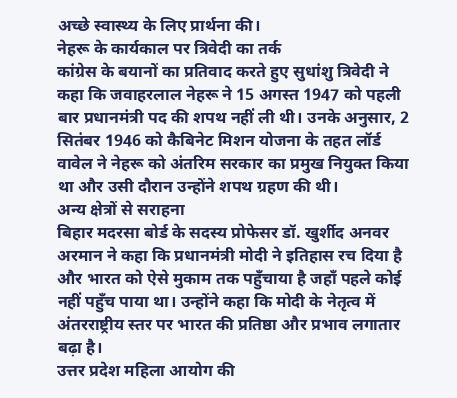अच्छे स्वास्थ्य के लिए प्रार्थना की।
नेहरू के कार्यकाल पर त्रिवेदी का तर्क
कांग्रेस के बयानों का प्रतिवाद करते हुए सुधांशु त्रिवेदी ने कहा कि जवाहरलाल नेहरू ने 15 अगस्त 1947 को पहली बार प्रधानमंत्री पद की शपथ नहीं ली थी। उनके अनुसार, 2 सितंबर 1946 को कैबिनेट मिशन योजना के तहत लॉर्ड वावेल ने नेहरू को अंतरिम सरकार का प्रमुख नियुक्त किया था और उसी दौरान उन्होंने शपथ ग्रहण की थी।
अन्य क्षेत्रों से सराहना
बिहार मदरसा बोर्ड के सदस्य प्रोफेसर डॉ. खुर्शीद अनवर अरमान ने कहा कि प्रधानमंत्री मोदी ने इतिहास रच दिया है और भारत को ऐसे मुकाम तक पहुँचाया है जहाँ पहले कोई नहीं पहुँच पाया था। उन्होंने कहा कि मोदी के नेतृत्व में अंतरराष्ट्रीय स्तर पर भारत की प्रतिष्ठा और प्रभाव लगातार बढ़ा है।
उत्तर प्रदेश महिला आयोग की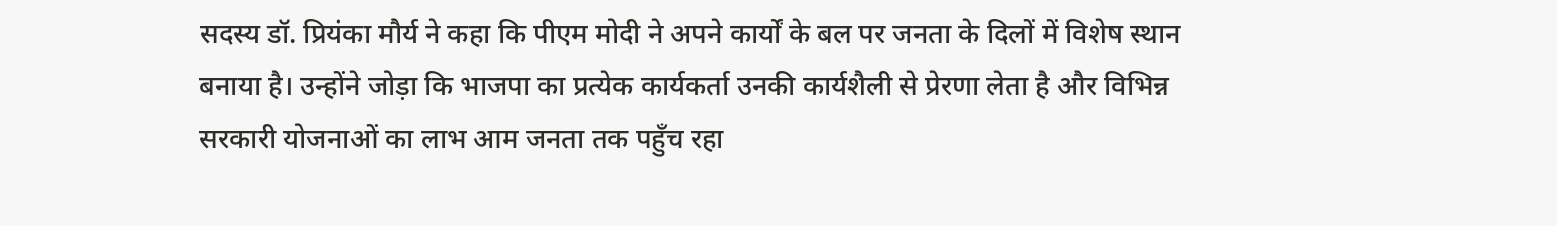सदस्य डॉ. प्रियंका मौर्य ने कहा कि पीएम मोदी ने अपने कार्यों के बल पर जनता के दिलों में विशेष स्थान बनाया है। उन्होंने जोड़ा कि भाजपा का प्रत्येक कार्यकर्ता उनकी कार्यशैली से प्रेरणा लेता है और विभिन्न सरकारी योजनाओं का लाभ आम जनता तक पहुँच रहा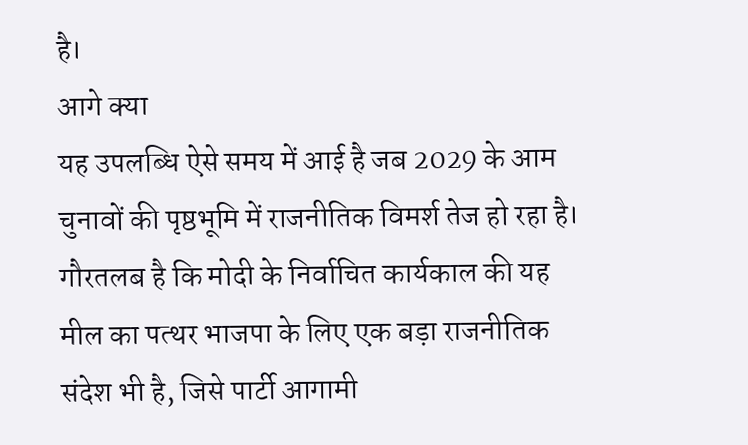है।
आगे क्या
यह उपलब्धि ऐसे समय में आई है जब 2029 के आम चुनावों की पृष्ठभूमि में राजनीतिक विमर्श तेज हो रहा है। गौरतलब है कि मोदी के निर्वाचित कार्यकाल की यह मील का पत्थर भाजपा के लिए एक बड़ा राजनीतिक संदेश भी है, जिसे पार्टी आगामी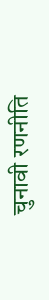चुनावी रणनीति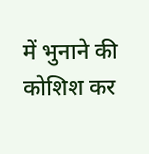में भुनाने की कोशिश कर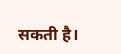सकती है।